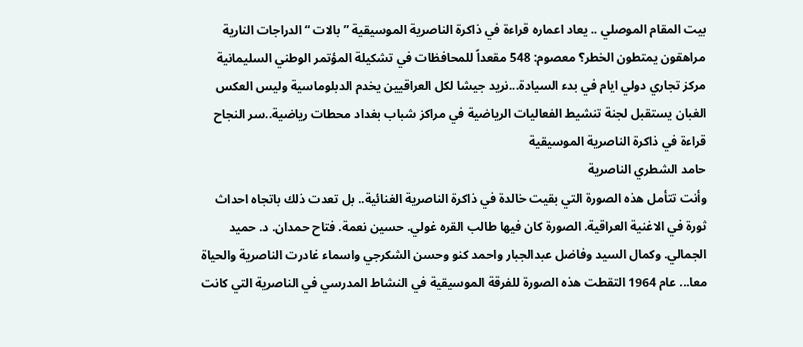بيت المقام الموصلي .. يعاد اعماره قراءة في ذاكرة الناصرية الموسيقية ” بالات “ الدراجات النارية مراهقون يمتطون الخطر؟ معصوم: 548 مقعداً للمحافظات في تشكيلة المؤتمر الوطني السليمانية مركز تجاري دولي ايام في بدء السيادة...نريد جيشا لكل العراقيين يخدم الدبلوماسية وليس العكس الغبان يستقبل لجنة تنشيط الفعاليات الرياضية في مراكز شباب بغداد محطات رياضية..سر النجاح
قراءة في ذاكرة الناصرية الموسيقية
حامد الشطري الناصرية
وأنت تتأمل هذه الصورة التي بقيت خالدة في ذاكرة الناصرية الغنائية.. بل تعدت ذلك باتجاه احداث ثورة في الاغنية العراقية. الصورة كان فيها طالب القره غولي. حسين نعمة. فتاح حمدان. د. حميد الجمالي. وكمال السيد وفاضل عبدالجبار واحمد كنو وحسن الشكرجي واسماء غادرت الناصرية والحياة معا... عام 1964 التقطت هذه الصورة للفرقة الموسيقية في النشاط المدرسي في الناصرية التي كانت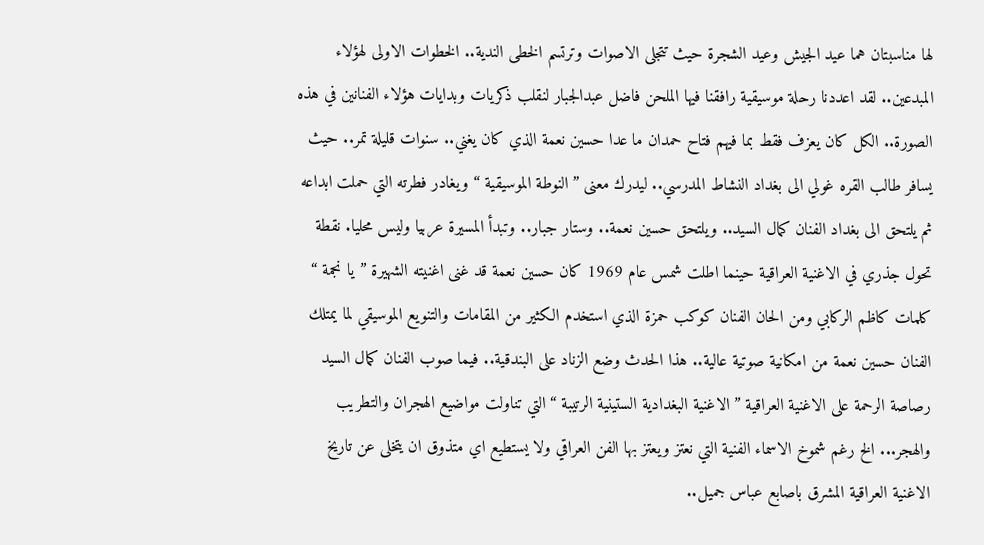لها مناسبتان هما عيد الجيش وعيد الشجرة حيث تتجلى الاصوات وترتسم الخطى الندية.. الخطوات الاولى لهؤلاء المبدعين.. لقد اعددنا رحلة موسيقية رافقنا فيها الملحن فاضل عبدالجبار لنقلب ذكريات وبدايات هؤلاء الفنانين في هذه الصورة.. الكل كان يعزف فقط بما فيهم فتاح حمدان ما عدا حسين نعمة الذي كان يغني.. سنوات قليلة تمر.. حيث يسافر طالب القره غولي الى بغداد النشاط المدرسي.. ليدرك معنى ”النوطة الموسيقية “ ويغادر فطرته التي حملت ابداعه ثم يلتحق الى بغداد الفنان كمال السيد.. ويلتحق حسين نعمة.. وستار جبار.. وتبدأ المسيرة عربيا وليس محليا. نقطة تحول جذري في الاغنية العراقية حينما اطلت شمس عام 1969 كان حسين نعمة قد غنى اغنيته الشهيرة ”يا نجمة “ كلمات كاظم الركابي ومن الحان الفنان كوكب حمزة الذي استخدم الكثير من المقامات والتنويع الموسيقي لما يمتلك الفنان حسين نعمة من امكانية صوتية عالية.. هذا الحدث وضع الزناد على البندقية.. فيما صوب الفنان كمال السيد رصاصة الرحمة على الاغنية العراقية ”الاغنية البغدادية الستينية الرتيبة “التي تناولت مواضيع الهجران والتطريب والهجر... الخ رغم شموخ الاسماء الفنية التي نعتز ويعتز بها الفن العراقي ولا يستطيع اي متذوق ان يتخلى عن تاريخ الاغنية العراقية المشرق باصابع عباس جميل..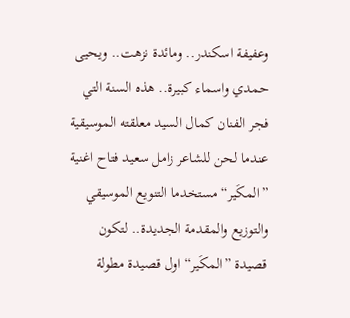وعفيفة اسكندر.. ومائدة نزهت.. ويحيى حمدي واسماء كبيرة.. هذه السنة التي فجر الفنان كمال السيد معلقته الموسيقية عندما لحن للشاعر زامل سعيد فتاح اغنية ”المكَير“ مستخدما التنويع الموسيقي والتوزيع والمقدمة الجديدة.. لتكون قصيدة ”المكَير“ اول قصيدة مطولة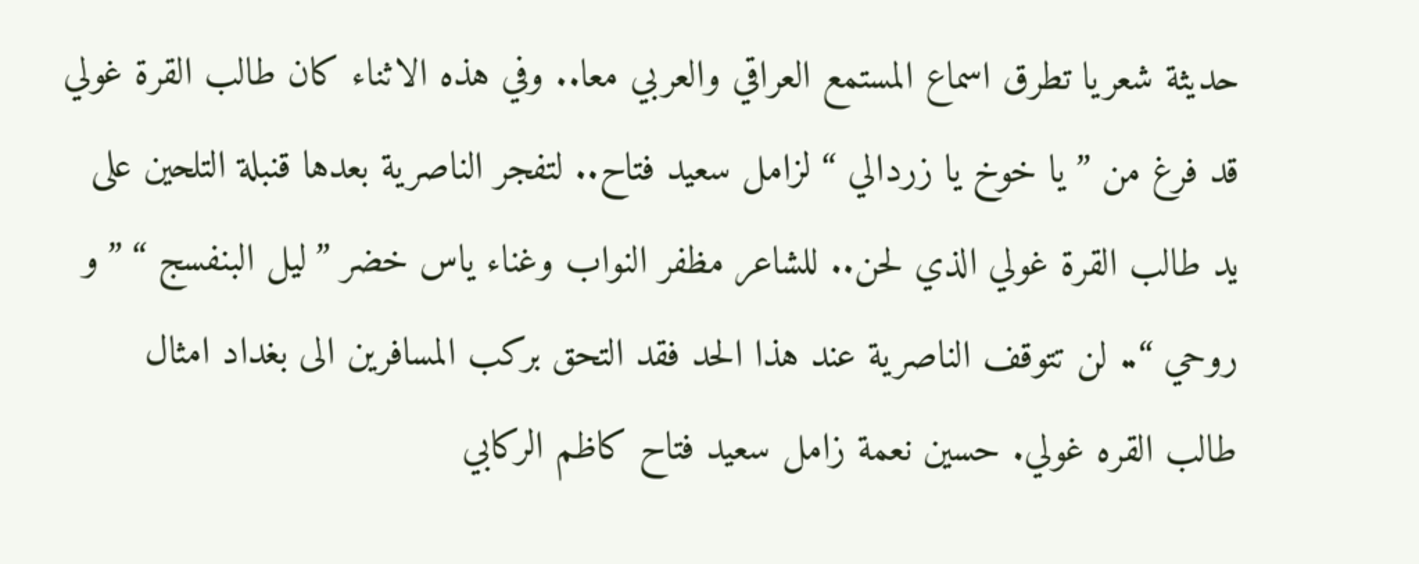حديثة شعريا تطرق اسماع المستمع العراقي والعربي معا.. وفي هذه الاثناء كان طالب القرة غولي قد فرغ من ”يا خوخ يا زردالي “ لزامل سعيد فتاح.. لتفجر الناصرية بعدها قنبلة التلحين على يد طالب القرة غولي الذي لحن.. للشاعر مظفر النواب وغناء ياس خضر ”ليل البنفسج “ ”و روحي “.. لن تتوقف الناصرية عند هذا الحد فقد التحق بركب المسافرين الى بغداد امثال طالب القره غولي. حسين نعمة زامل سعيد فتاح كاظم الركابي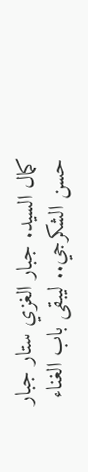كمال السيد. جبار الغزي ستار جبار حسن الشكرجي.. ليبقى باب الغناء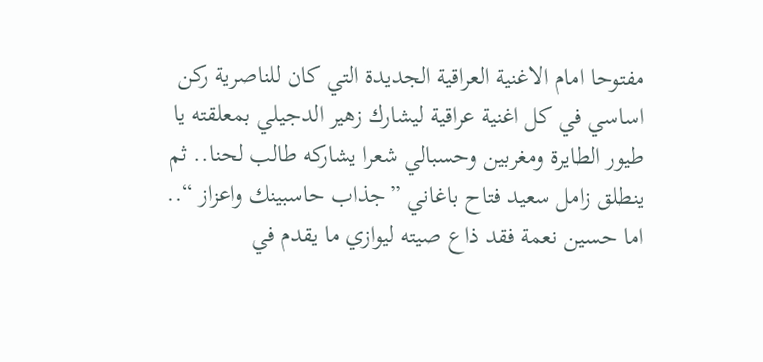مفتوحا امام الاغنية العراقية الجديدة التي كان للناصرية ركن اساسي في كل اغنية عراقية ليشارك زهير الدجيلي بمعلقته يا طيور الطايرة ومغربين وحسبالي شعرا يشاركه طالب لحنا.. ثم ينطلق زامل سعيد فتاح باغاني ”جذاب حاسبينك واعزاز “.. اما حسين نعمة فقد ذاع صيته ليوازي ما يقدم في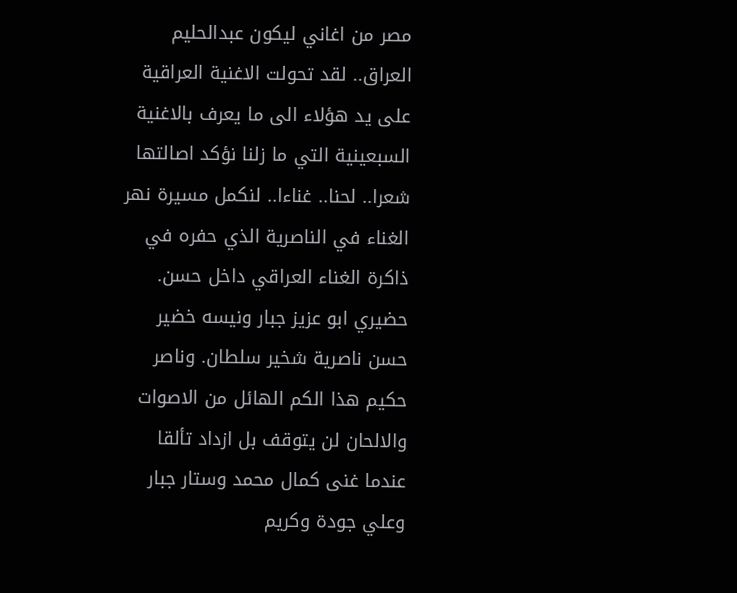مصر من اغاني ليكون عبدالحليم العراق.. لقد تحولت الاغنية العراقية على يد هؤلاء الى ما يعرف بالاغنية السبعينية التي ما زلنا نؤكد اصالتها شعرا.. لحنا.. غناءا.. لنكمل مسيرة نهر الغناء في الناصرية الذي حفره في ذاكرة الغناء العراقي داخل حسن. حضيري ابو عزيز جبار ونيسه خضير حسن ناصرية شخير سلطان. وناصر حكيم هذا الكم الهائل من الاصوات والالحان لن يتوقف بل ازداد تألقا عندما غنى كمال محمد وستار جبار وعلي جودة وكريم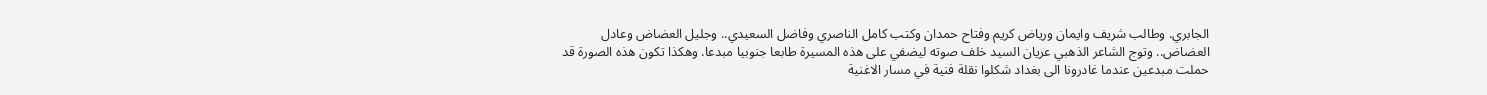الجابري. وطالب شريف وايمان ورياض كريم وفتاح حمدان وكتب كامل الناصري وفاضل السعيدي.. وجليل العضاض وعادل العضاض.. وتوج الشاعر الذهبي عريان السيد خلف صوته ليضفي على هذه المسيرة طابعا جنوبيا مبدعا. وهكذا تكون هذه الصورة قد حملت مبدعين عندما غادرونا الى بغداد شكلوا نقلة فنية في مسار الاغنية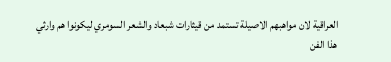العراقية لان مواهبهم الاصيلة تستمد من قيثارات شبعاد والشعر السومري ليكونوا هم وارثي هذا الفن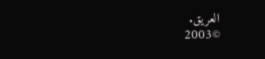العريق.
©2003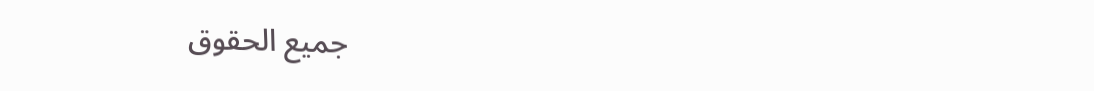جميع الحقوق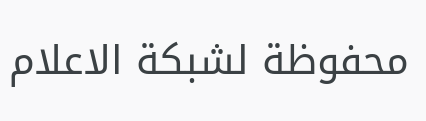محفوظة لشبكة الاعلام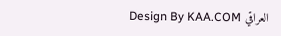العراقي Design By KAA.COM